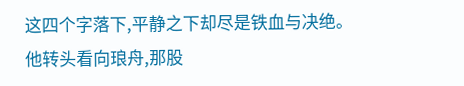这四个字落下,平静之下却尽是铁血与决绝。
他转头看向琅舟,那股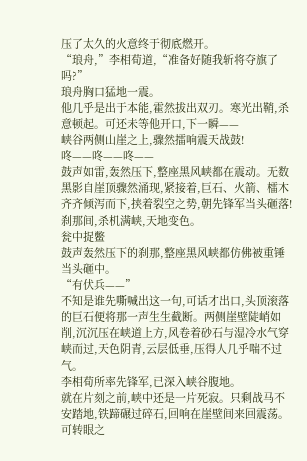压了太久的火意终于彻底燃开。
“琅舟,”李相荀道,“准备好随我斩将夺旗了吗?”
琅舟胸口猛地一震。
他几乎是出于本能,霍然拔出双刃。寒光出鞘,杀意顿起。可还未等他开口,下一瞬——
峡谷两侧山崖之上,骤然擂响震天战鼓!
咚——咚——咚——
鼓声如雷,轰然压下,整座黑风峡都在震动。无数黑影自崖顶骤然涌现,紧接着,巨石、火箭、檑木齐齐倾泻而下,挟着裂空之势,朝先锋军当头砸落!
刹那间,杀机满峡,天地变色。
瓮中捉鳖
鼓声轰然压下的刹那,整座黑风峡都仿佛被重锤当头砸中。
“有伏兵——”
不知是谁先嘶喊出这一句,可话才出口,头顶滚落的巨石便将那一声生生截断。两侧崖壁陡峭如削,沉沉压在峡道上方,风卷着砂石与湿冷水气穿峡而过,天色阴青,云层低垂,压得人几乎喘不过气。
李相荀所率先锋军,已深入峡谷腹地。
就在片刻之前,峡中还是一片死寂。只剩战马不安踏地,铁蹄碾过碎石,回响在崖壁间来回震荡。可转眼之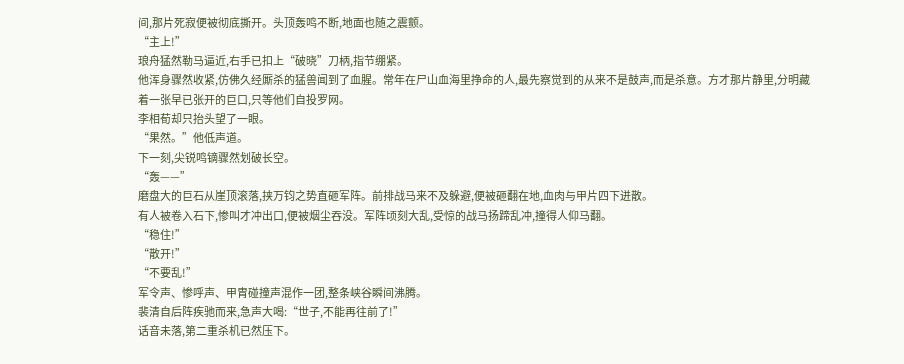间,那片死寂便被彻底撕开。头顶轰鸣不断,地面也随之震颤。
“主上!”
琅舟猛然勒马逼近,右手已扣上“破晓”刀柄,指节绷紧。
他浑身骤然收紧,仿佛久经厮杀的猛兽闻到了血腥。常年在尸山血海里挣命的人,最先察觉到的从来不是鼓声,而是杀意。方才那片静里,分明藏着一张早已张开的巨口,只等他们自投罗网。
李相荀却只抬头望了一眼。
“果然。”他低声道。
下一刻,尖锐鸣镝骤然划破长空。
“轰——”
磨盘大的巨石从崖顶滚落,挟万钧之势直砸军阵。前排战马来不及躲避,便被砸翻在地,血肉与甲片四下迸散。
有人被卷入石下,惨叫才冲出口,便被烟尘吞没。军阵顷刻大乱,受惊的战马扬蹄乱冲,撞得人仰马翻。
“稳住!”
“散开!”
“不要乱!”
军令声、惨呼声、甲胄碰撞声混作一团,整条峡谷瞬间沸腾。
裴清自后阵疾驰而来,急声大喝:“世子,不能再往前了!”
话音未落,第二重杀机已然压下。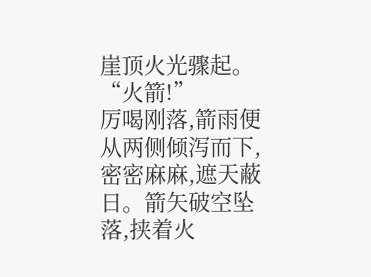崖顶火光骤起。
“火箭!”
厉喝刚落,箭雨便从两侧倾泻而下,密密麻麻,遮天蔽日。箭矢破空坠落,挟着火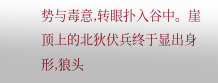势与毒意,转眼扑入谷中。崖顶上的北狄伏兵终于显出身形,狼头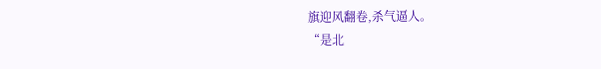旗迎风翻卷,杀气逼人。
“是北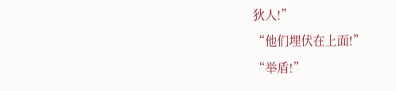狄人!”
“他们埋伏在上面!”
“举盾!”